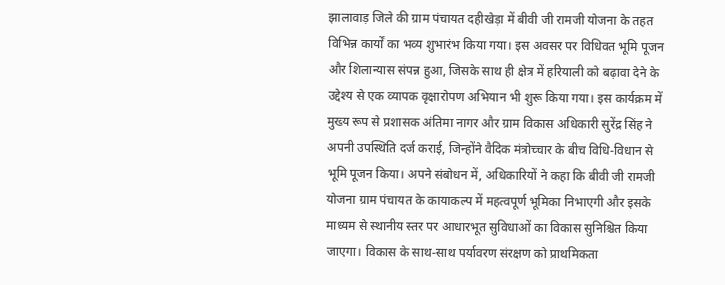झालावाड़ जिले की ग्राम पंचायत दहीखेड़ा में बीवी जी रामजी योजना के तहत विभिन्न कार्यों का भव्य शुभारंभ किया गया। इस अवसर पर विधिवत भूमि पूजन और शिलान्यास संपन्न हुआ, जिसके साथ ही क्षेत्र में हरियाली को बढ़ावा देने के उद्देश्य से एक व्यापक वृक्षारोपण अभियान भी शुरू किया गया। इस कार्यक्रम में मुख्य रूप से प्रशासक अंतिमा नागर और ग्राम विकास अधिकारी सुरेंद्र सिंह ने अपनी उपस्थिति दर्ज कराई, जिन्होंने वैदिक मंत्रोच्चार के बीच विधि-विधान से भूमि पूजन किया। अपने संबोधन में, अधिकारियों ने कहा कि बीवी जी रामजी योजना ग्राम पंचायत के कायाकल्प में महत्वपूर्ण भूमिका निभाएगी और इसके माध्यम से स्थानीय स्तर पर आधारभूत सुविधाओं का विकास सुनिश्चित किया जाएगा। विकास के साथ-साथ पर्यावरण संरक्षण को प्राथमिकता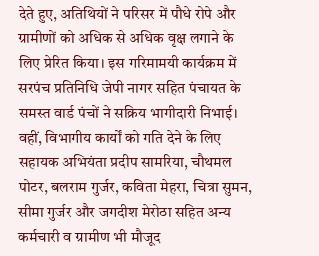देते हुए, अतिथियों ने परिसर में पौधे रोपे और ग्रामीणों को अधिक से अधिक वृक्ष लगाने के लिए प्रेरित किया। इस गरिमामयी कार्यक्रम में सरपंच प्रतिनिधि जेपी नागर सहित पंचायत के समस्त वार्ड पंचों ने सक्रिय भागीदारी निभाई। वहीं, विभागीय कार्यों को गति देने के लिए सहायक अभियंता प्रदीप सामरिया, चौथमल पोटर, बलराम गुर्जर, कविता मेहरा, चित्रा सुमन, सीमा गुर्जर और जगदीश मेरोठा सहित अन्य कर्मचारी व ग्रामीण भी मौजूद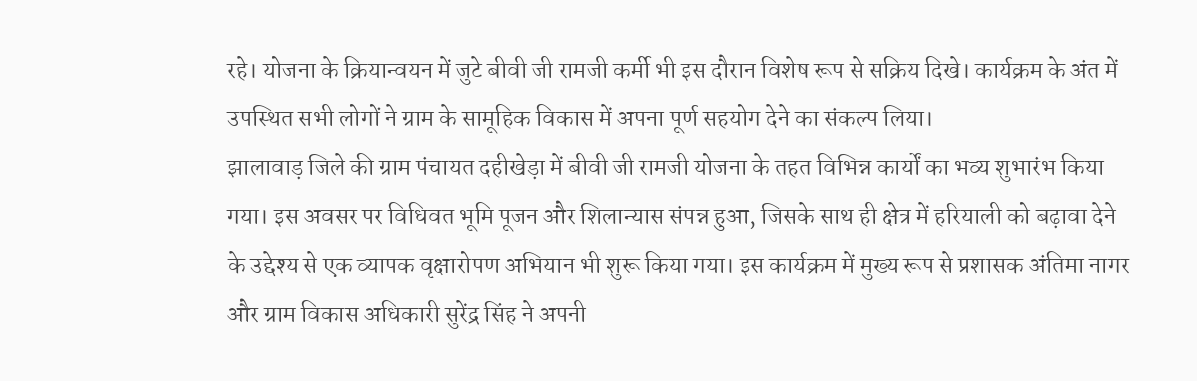रहे। योजना के क्रियान्वयन में जुटे बीवी जी रामजी कर्मी भी इस दौरान विशेष रूप से सक्रिय दिखे। कार्यक्रम के अंत में उपस्थित सभी लोगों ने ग्राम के सामूहिक विकास में अपना पूर्ण सहयोग देने का संकल्प लिया।
झालावाड़ जिले की ग्राम पंचायत दहीखेड़ा में बीवी जी रामजी योजना के तहत विभिन्न कार्यों का भव्य शुभारंभ किया गया। इस अवसर पर विधिवत भूमि पूजन और शिलान्यास संपन्न हुआ, जिसके साथ ही क्षेत्र में हरियाली को बढ़ावा देने के उद्देश्य से एक व्यापक वृक्षारोपण अभियान भी शुरू किया गया। इस कार्यक्रम में मुख्य रूप से प्रशासक अंतिमा नागर और ग्राम विकास अधिकारी सुरेंद्र सिंह ने अपनी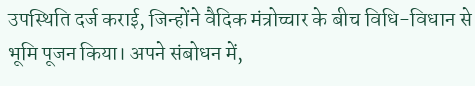उपस्थिति दर्ज कराई, जिन्होंने वैदिक मंत्रोच्चार के बीच विधि-विधान से भूमि पूजन किया। अपने संबोधन में,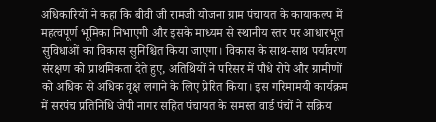अधिकारियों ने कहा कि बीवी जी रामजी योजना ग्राम पंचायत के कायाकल्प में महत्वपूर्ण भूमिका निभाएगी और इसके माध्यम से स्थानीय स्तर पर आधारभूत सुविधाओं का विकास सुनिश्चित किया जाएगा। विकास के साथ-साथ पर्यावरण संरक्षण को प्राथमिकता देते हुए, अतिथियों ने परिसर में पौधे रोपे और ग्रामीणों को अधिक से अधिक वृक्ष लगाने के लिए प्रेरित किया। इस गरिमामयी कार्यक्रम में सरपंच प्रतिनिधि जेपी नागर सहित पंचायत के समस्त वार्ड पंचों ने सक्रिय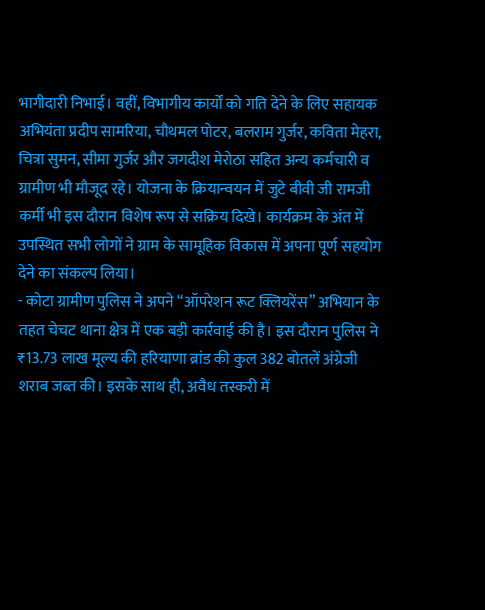भागीदारी निभाई। वहीं, विभागीय कार्यों को गति देने के लिए सहायक अभियंता प्रदीप सामरिया, चौथमल पोटर, बलराम गुर्जर, कविता मेहरा, चित्रा सुमन, सीमा गुर्जर और जगदीश मेरोठा सहित अन्य कर्मचारी व ग्रामीण भी मौजूद रहे। योजना के क्रियान्वयन में जुटे बीवी जी रामजी कर्मी भी इस दौरान विशेष रूप से सक्रिय दिखे। कार्यक्रम के अंत में उपस्थित सभी लोगों ने ग्राम के सामूहिक विकास में अपना पूर्ण सहयोग देने का संकल्प लिया।
- कोटा ग्रामीण पुलिस ने अपने “ऑपरेशन रूट क्लियरेंस” अभियान के तहत चेचट थाना क्षेत्र में एक बड़ी कार्रवाई की है। इस दौरान पुलिस ने ₹13.73 लाख मूल्य की हरियाणा ब्रांड की कुल 382 बोतलें अंग्रेजी शराब जब्त की। इसके साथ ही, अवैध तस्करी में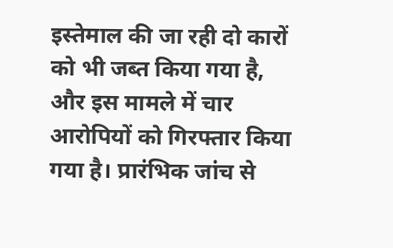इस्तेमाल की जा रही दो कारों को भी जब्त किया गया है, और इस मामले में चार आरोपियों को गिरफ्तार किया गया है। प्रारंभिक जांच से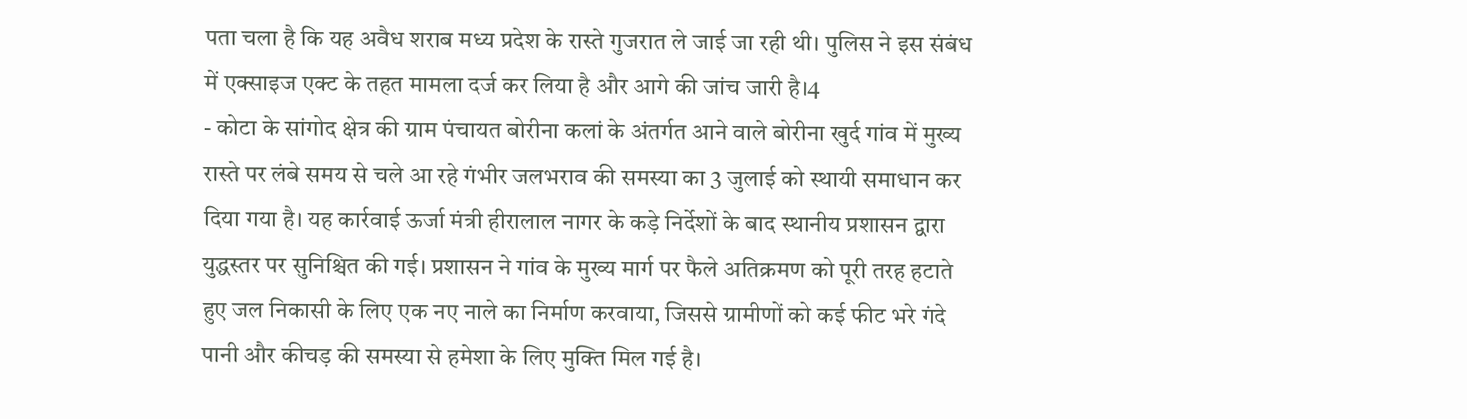पता चला है कि यह अवैध शराब मध्य प्रदेश के रास्ते गुजरात ले जाई जा रही थी। पुलिस ने इस संबंध में एक्साइज एक्ट के तहत मामला दर्ज कर लिया है और आगे की जांच जारी है।4
- कोटा के सांगोद क्षेत्र की ग्राम पंचायत बोरीना कलां के अंतर्गत आने वाले बोरीना खुर्द गांव में मुख्य रास्ते पर लंबे समय से चले आ रहे गंभीर जलभराव की समस्या का 3 जुलाई को स्थायी समाधान कर दिया गया है। यह कार्रवाई ऊर्जा मंत्री हीरालाल नागर के कड़े निर्देशों के बाद स्थानीय प्रशासन द्वारा युद्धस्तर पर सुनिश्चित की गई। प्रशासन ने गांव के मुख्य मार्ग पर फैले अतिक्रमण को पूरी तरह हटाते हुए जल निकासी के लिए एक नए नाले का निर्माण करवाया, जिससे ग्रामीणों को कई फीट भरे गंदे पानी और कीचड़ की समस्या से हमेशा के लिए मुक्ति मिल गई है।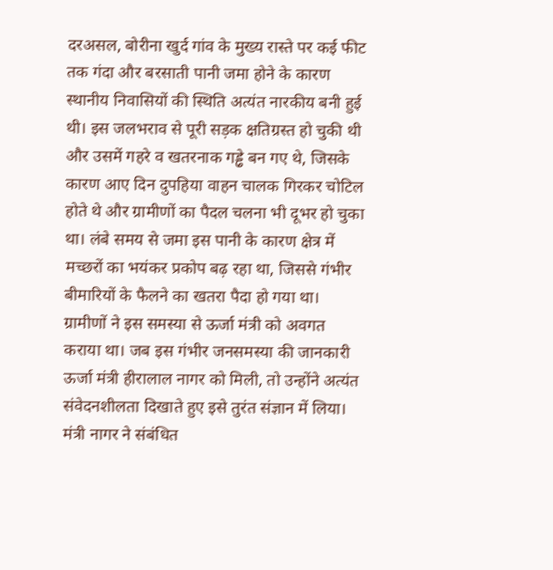दरअसल, बोरीना खुर्द गांव के मुख्य रास्ते पर कई फीट तक गंदा और बरसाती पानी जमा होने के कारण स्थानीय निवासियों की स्थिति अत्यंत नारकीय बनी हुई थी। इस जलभराव से पूरी सड़क क्षतिग्रस्त हो चुकी थी और उसमें गहरे व खतरनाक गड्ढे बन गए थे, जिसके कारण आए दिन दुपहिया वाहन चालक गिरकर चोटिल होते थे और ग्रामीणों का पैदल चलना भी दूभर हो चुका था। लंबे समय से जमा इस पानी के कारण क्षेत्र में मच्छरों का भयंकर प्रकोप बढ़ रहा था, जिससे गंभीर बीमारियों के फैलने का खतरा पैदा हो गया था। ग्रामीणों ने इस समस्या से ऊर्जा मंत्री को अवगत कराया था। जब इस गंभीर जनसमस्या की जानकारी ऊर्जा मंत्री हीरालाल नागर को मिली, तो उन्होंने अत्यंत संवेदनशीलता दिखाते हुए इसे तुरंत संज्ञान में लिया। मंत्री नागर ने संबंधित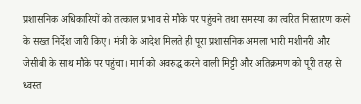प्रशासनिक अधिकारियों को तत्काल प्रभाव से मौके पर पहुंचने तथा समस्या का त्वरित निस्तारण करने के सख्त निर्देश जारी किए। मंत्री के आदेश मिलते ही पूरा प्रशासनिक अमला भारी मशीनरी और जेसीबी के साथ मौके पर पहुंचा। मार्ग को अवरुद्ध करने वाली मिट्टी और अतिक्रमण को पूरी तरह से ध्वस्त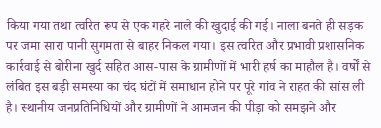किया गया तथा त्वरित रूप से एक गहरे नाले की खुदाई की गई। नाला बनते ही सड़क पर जमा सारा पानी सुगमता से बाहर निकल गया। इस त्वरित और प्रभावी प्रशासनिक कार्रवाई से बोरीना खुर्द सहित आस-पास के ग्रामीणों में भारी हर्ष का माहौल है। वर्षों से लंबित इस बड़ी समस्या का चंद घंटों में समाधान होने पर पूरे गांव ने राहत की सांस ली है। स्थानीय जनप्रतिनिधियों और ग्रामीणों ने आमजन की पीड़ा को समझने और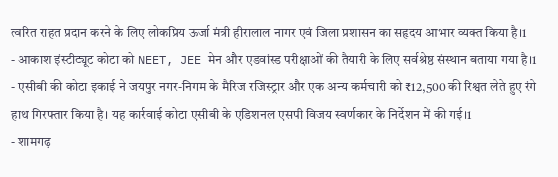त्वरित राहत प्रदान करने के लिए लोकप्रिय ऊर्जा मंत्री हीरालाल नागर एवं जिला प्रशासन का सहृदय आभार व्यक्त किया है।1
- आकाश इंस्टीट्यूट कोटा को NEET, JEE मेन और एडवांस्ड परीक्षाओं की तैयारी के लिए सर्वश्रेष्ठ संस्थान बताया गया है।1
- एसीबी की कोटा इकाई ने जयपुर नगर-निगम के मैरिज रजिस्ट्रार और एक अन्य कर्मचारी को ₹12,500 की रिश्वत लेते हुए रंगे हाथ गिरफ्तार किया है। यह कार्रवाई कोटा एसीबी के एडिशनल एसपी विजय स्वर्णकार के निर्देशन में की गई।1
- शामगढ़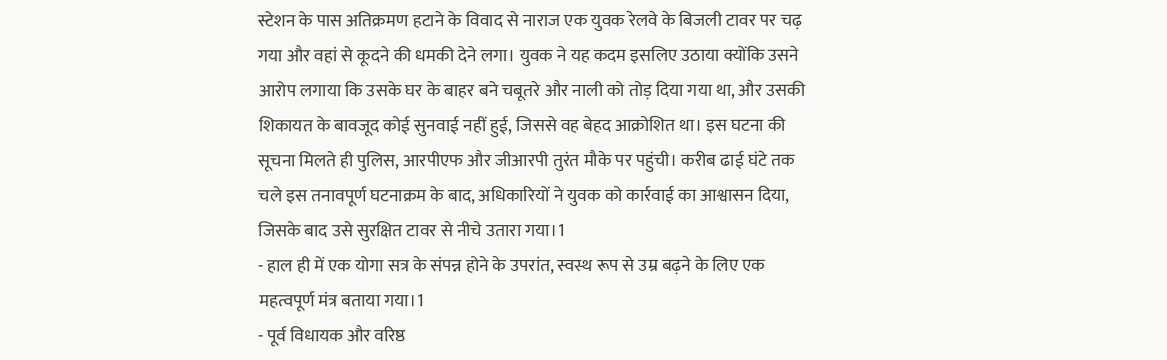स्टेशन के पास अतिक्रमण हटाने के विवाद से नाराज एक युवक रेलवे के बिजली टावर पर चढ़ गया और वहां से कूदने की धमकी देने लगा। युवक ने यह कदम इसलिए उठाया क्योंकि उसने आरोप लगाया कि उसके घर के बाहर बने चबूतरे और नाली को तोड़ दिया गया था, और उसकी शिकायत के बावजूद कोई सुनवाई नहीं हुई, जिससे वह बेहद आक्रोशित था। इस घटना की सूचना मिलते ही पुलिस, आरपीएफ और जीआरपी तुरंत मौके पर पहुंची। करीब ढाई घंटे तक चले इस तनावपूर्ण घटनाक्रम के बाद, अधिकारियों ने युवक को कार्रवाई का आश्वासन दिया, जिसके बाद उसे सुरक्षित टावर से नीचे उतारा गया।1
- हाल ही में एक योगा सत्र के संपन्न होने के उपरांत, स्वस्थ रूप से उम्र बढ़ने के लिए एक महत्वपूर्ण मंत्र बताया गया।1
- पूर्व विधायक और वरिष्ठ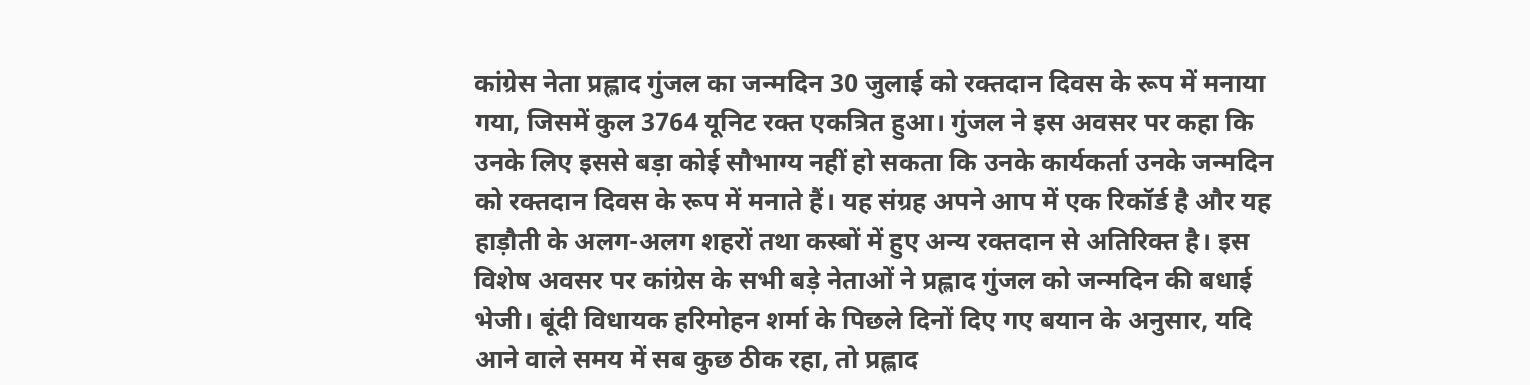कांग्रेस नेता प्रह्लाद गुंजल का जन्मदिन 30 जुलाई को रक्तदान दिवस के रूप में मनाया गया, जिसमें कुल 3764 यूनिट रक्त एकत्रित हुआ। गुंजल ने इस अवसर पर कहा कि उनके लिए इससे बड़ा कोई सौभाग्य नहीं हो सकता कि उनके कार्यकर्ता उनके जन्मदिन को रक्तदान दिवस के रूप में मनाते हैं। यह संग्रह अपने आप में एक रिकॉर्ड है और यह हाड़ौती के अलग-अलग शहरों तथा कस्बों में हुए अन्य रक्तदान से अतिरिक्त है। इस विशेष अवसर पर कांग्रेस के सभी बड़े नेताओं ने प्रह्लाद गुंजल को जन्मदिन की बधाई भेजी। बूंदी विधायक हरिमोहन शर्मा के पिछले दिनों दिए गए बयान के अनुसार, यदि आने वाले समय में सब कुछ ठीक रहा, तो प्रह्लाद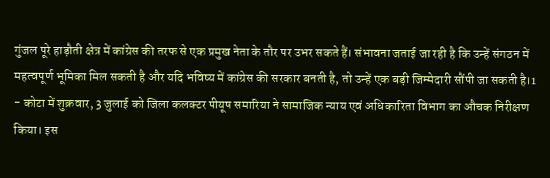गुंजल पूरे हाड़ौती क्षेत्र में कांग्रेस की तरफ से एक प्रमुख नेता के तौर पर उभर सकते हैं। संभावना जताई जा रही है कि उन्हें संगठन में महत्वपूर्ण भूमिका मिल सकती है और यदि भविष्य में कांग्रेस की सरकार बनती है, तो उन्हें एक बड़ी जिम्मेदारी सौंपी जा सकती है।1
- कोटा में शुक्रवार, 3 जुलाई को जिला कलक्टर पीयूष समारिया ने सामाजिक न्याय एवं अधिकारिता विभाग का औचक निरीक्षण किया। इस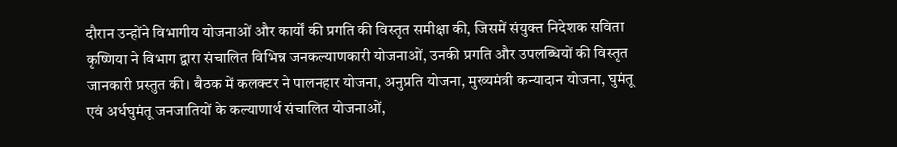दौरान उन्होंने विभागीय योजनाओं और कार्यों की प्रगति की विस्तृत समीक्षा की, जिसमें संयुक्त निदेशक सविता कृष्णिया ने विभाग द्वारा संचालित विभिन्न जनकल्याणकारी योजनाओं, उनकी प्रगति और उपलब्धियों की विस्तृत जानकारी प्रस्तुत की। बैठक में कलक्टर ने पालनहार योजना, अनुप्रति योजना, मुख्यमंत्री कन्यादान योजना, घुमंतू एवं अर्धघुमंतू जनजातियों के कल्याणार्थ संचालित योजनाओं,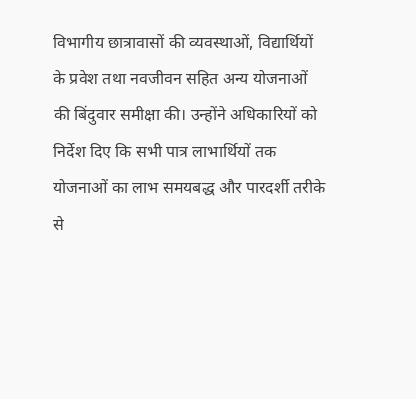विभागीय छात्रावासों की व्यवस्थाओं, विद्यार्थियों के प्रवेश तथा नवजीवन सहित अन्य योजनाओं की बिंदुवार समीक्षा की। उन्होंने अधिकारियों को निर्देश दिए कि सभी पात्र लाभार्थियों तक योजनाओं का लाभ समयबद्ध और पारदर्शी तरीके से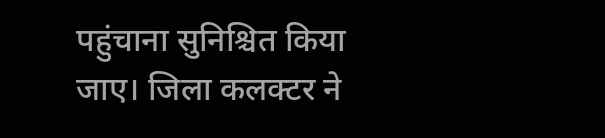पहुंचाना सुनिश्चित किया जाए। जिला कलक्टर ने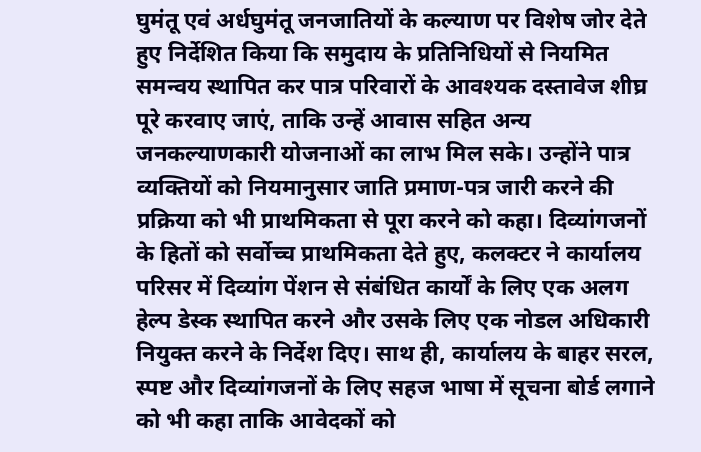घुमंतू एवं अर्धघुमंतू जनजातियों के कल्याण पर विशेष जोर देते हुए निर्देशित किया कि समुदाय के प्रतिनिधियों से नियमित समन्वय स्थापित कर पात्र परिवारों के आवश्यक दस्तावेज शीघ्र पूरे करवाए जाएं, ताकि उन्हें आवास सहित अन्य जनकल्याणकारी योजनाओं का लाभ मिल सके। उन्होंने पात्र व्यक्तियों को नियमानुसार जाति प्रमाण-पत्र जारी करने की प्रक्रिया को भी प्राथमिकता से पूरा करने को कहा। दिव्यांगजनों के हितों को सर्वोच्च प्राथमिकता देते हुए, कलक्टर ने कार्यालय परिसर में दिव्यांग पेंशन से संबंधित कार्यों के लिए एक अलग हेल्प डेस्क स्थापित करने और उसके लिए एक नोडल अधिकारी नियुक्त करने के निर्देश दिए। साथ ही, कार्यालय के बाहर सरल, स्पष्ट और दिव्यांगजनों के लिए सहज भाषा में सूचना बोर्ड लगाने को भी कहा ताकि आवेदकों को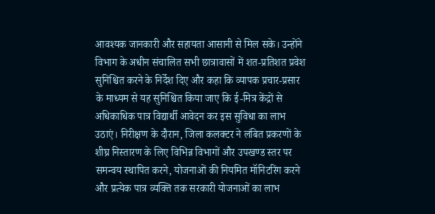आवश्यक जानकारी और सहायता आसानी से मिल सके। उन्होंने विभाग के अधीन संचालित सभी छात्रावासों में शत-प्रतिशत प्रवेश सुनिश्चित करने के निर्देश दिए और कहा कि व्यापक प्रचार-प्रसार के माध्यम से यह सुनिश्चित किया जाए कि ई-मित्र केंद्रों से अधिकाधिक पात्र विद्यार्थी आवेदन कर इस सुविधा का लाभ उठाएं। निरीक्षण के दौरान, जिला कलक्टर ने लंबित प्रकरणों के शीघ्र निस्तारण के लिए विभिन्न विभागों और उपखण्ड स्तर पर समन्वय स्थापित करने, योजनाओं की नियमित मॉनिटरिंग करने और प्रत्येक पात्र व्यक्ति तक सरकारी योजनाओं का लाभ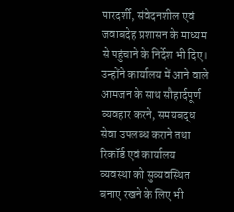पारदर्शी, संवेदनशील एवं जवाबदेह प्रशासन के माध्यम से पहुंचाने के निर्देश भी दिए। उन्होंने कार्यालय में आने वाले आमजन के साथ सौहार्दपूर्ण व्यवहार करने, समयबद्ध सेवा उपलब्ध कराने तथा रिकॉर्ड एवं कार्यालय व्यवस्था को सुव्यवस्थित बनाए रखने के लिए भी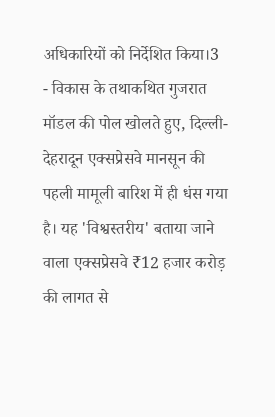अधिकारियों को निर्देशित किया।3
- विकास के तथाकथित गुजरात मॉडल की पोल खोलते हुए, दिल्ली-देहरादून एक्सप्रेसवे मानसून की पहली मामूली बारिश में ही धंस गया है। यह 'विश्वस्तरीय' बताया जाने वाला एक्सप्रेसवे ₹12 हजार करोड़ की लागत से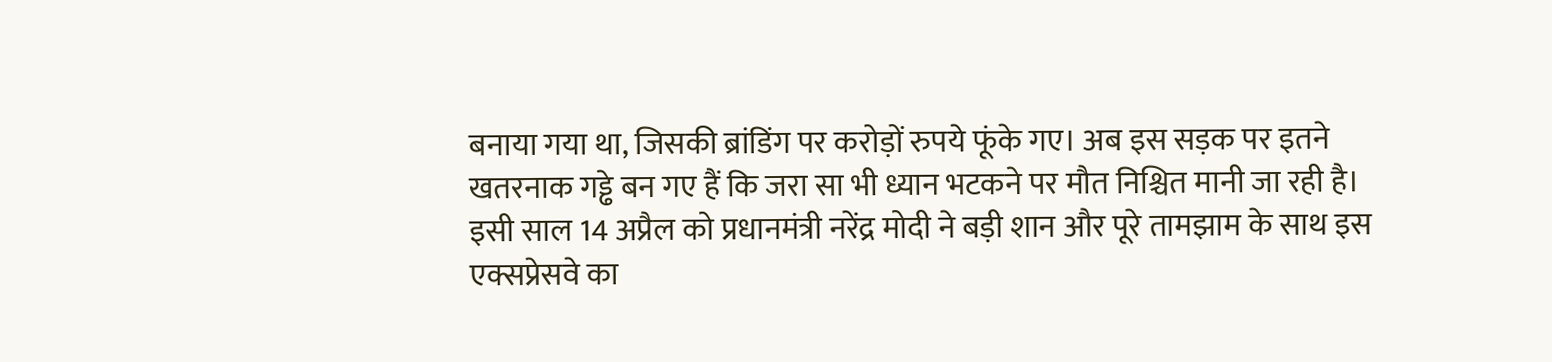बनाया गया था, जिसकी ब्रांडिंग पर करोड़ों रुपये फूंके गए। अब इस सड़क पर इतने खतरनाक गड्ढे बन गए हैं कि जरा सा भी ध्यान भटकने पर मौत निश्चित मानी जा रही है। इसी साल 14 अप्रैल को प्रधानमंत्री नरेंद्र मोदी ने बड़ी शान और पूरे तामझाम के साथ इस एक्सप्रेसवे का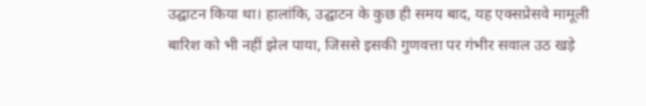उद्घाटन किया था। हालांकि, उद्घाटन के कुछ ही समय बाद, यह एक्सप्रेसवे मामूली बारिश को भी नहीं झेल पाया, जिससे इसकी गुणवत्ता पर गंभीर सवाल उठ खड़े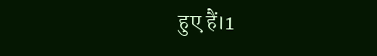हुए हैं।1